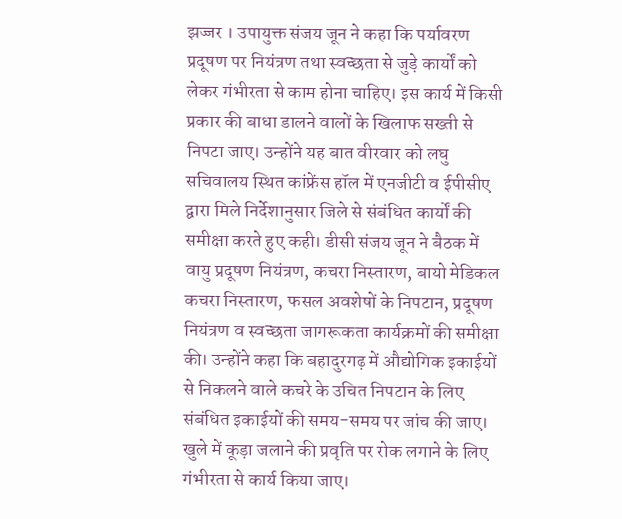झज्जर । उपायुक्त संजय जून ने कहा कि पर्यावरण प्रदूषण पर नियंत्रण तथा स्वच्छता से जुड़े कार्यों को लेकर गंभीरता से काम होना चाहिए। इस कार्य में किसी प्रकार की बाधा डालने वालों के खिलाफ सख्ती से निपटा जाए। उन्होंने यह बात वीरवार को लघु सचिवालय स्थित कांफ्रेंस हॉल में एनजीटी व ईपीसीए द्वारा मिले निर्देशानुसार जिले से संबंधित कार्यों की समीक्षा करते हुए कही। डीसी संजय जून ने बैठक में वायु प्रदूषण नियंत्रण, कचरा निस्तारण, बायो मेडिकल कचरा निस्तारण, फसल अवशेषों के निपटान, प्रदूषण नियंत्रण व स्वच्छता जागरूकता कार्यक्रमों की समीक्षा की। उन्होंने कहा कि बहादुरगढ़ में औद्योगिक इकाईयों से निकलने वाले कचरे के उचित निपटान के लिए संबंधित इकाईयों की समय-समय पर जांच की जाए। खुले में कूड़ा जलाने की प्रवृति पर रोक लगाने के लिए गंभीरता से कार्य किया जाए।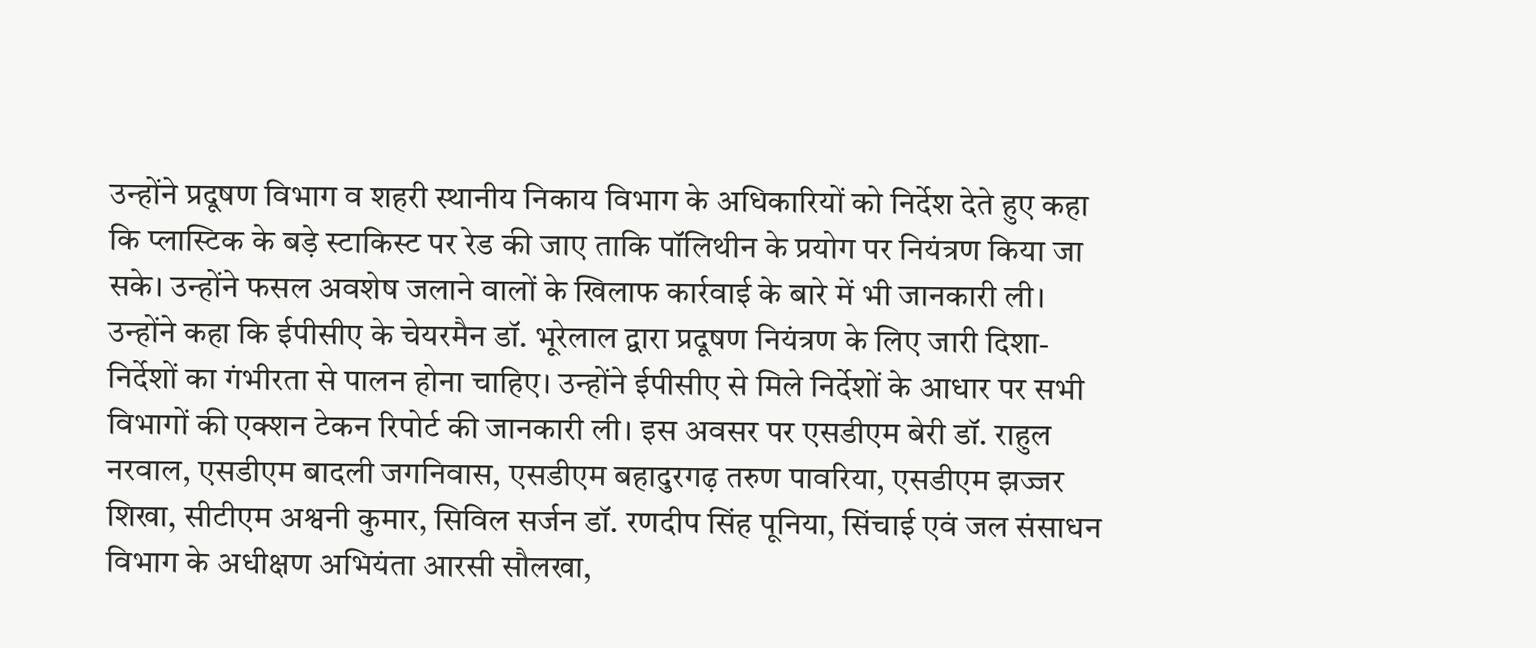उन्होंने प्रदूषण विभाग व शहरी स्थानीय निकाय विभाग के अधिकारियों को निर्देश देते हुए कहा कि प्लास्टिक के बड़े स्टाकिस्ट पर रेड की जाए ताकि पॉलिथीन के प्रयोग पर नियंत्रण किया जा सके। उन्होंने फसल अवशेष जलाने वालों के खिलाफ कार्रवाई के बारे में भी जानकारी ली। उन्होंने कहा कि ईपीसीए के चेयरमैन डॉ. भूरेलाल द्वारा प्रदूषण नियंत्रण के लिए जारी दिशा-निर्देशों का गंभीरता से पालन होना चाहिए। उन्होंने ईपीसीए से मिले निर्देशों के आधार पर सभी विभागों की एक्शन टेकन रिपोर्ट की जानकारी ली। इस अवसर पर एसडीएम बेरी डॉ. राहुल नरवाल, एसडीएम बादली जगनिवास, एसडीएम बहादुरगढ़ तरुण पावरिया, एसडीएम झज्जर शिखा, सीटीएम अश्वनी कुमार, सिविल सर्जन डॉ. रणदीप सिंह पूनिया, सिंचाई एवं जल संसाधन विभाग के अधीक्षण अभियंता आरसी सौलखा,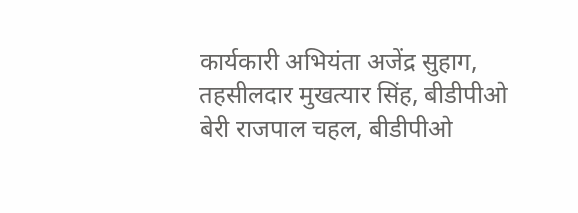कार्यकारी अभियंता अजेंद्र सुहाग, तहसीलदार मुखत्यार सिंह, बीडीपीओ बेरी राजपाल चहल, बीडीपीओ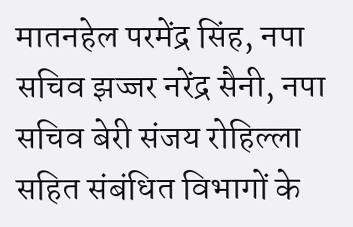मातनहेल परमेंद्र सिंह, नपा सचिव झज्जर नरेंद्र सैनी, नपा सचिव बेरी संजय रोहिल्ला सहित संबंधित विभागों के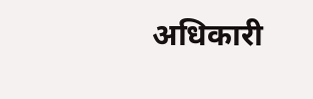अधिकारी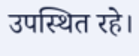उपस्थित रहे।